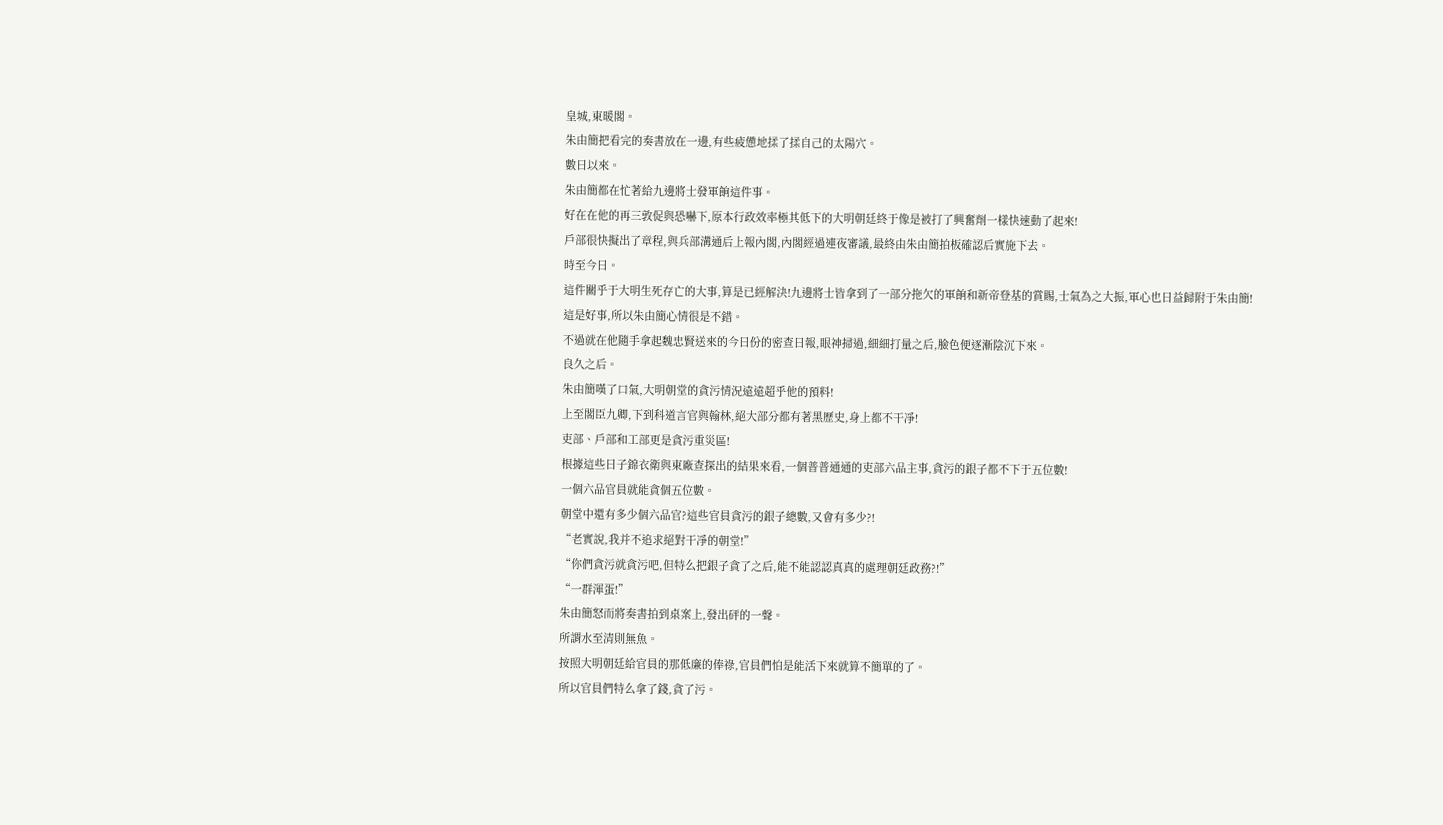皇城,東暖閣。
朱由簡把看完的奏書放在一邊,有些疲憊地揉了揉自己的太陽穴。
數日以來。
朱由簡都在忙著給九邊將士發軍餉這件事。
好在在他的再三敦促與恐嚇下,原本行政效率極其低下的大明朝廷終于像是被打了興奮劑一樣快速動了起來!
戶部很快擬出了章程,與兵部溝通后上報內閣,內閣經過連夜審議,最終由朱由簡拍板確認后實施下去。
時至今日。
這件關乎于大明生死存亡的大事,算是已經解決!九邊將士皆拿到了一部分拖欠的軍餉和新帝登基的賞賜,士氣為之大振,軍心也日益歸附于朱由簡!
這是好事,所以朱由簡心情很是不錯。
不過就在他隨手拿起魏忠賢送來的今日份的密查日報,眼神掃過,細細打量之后,臉色便逐漸陰沉下來。
良久之后。
朱由簡嘆了口氣,大明朝堂的貪污情況遠遠超乎他的預料!
上至閣臣九卿,下到科道言官與翰林,絕大部分都有著黑歷史,身上都不干凈!
吏部、戶部和工部更是貪污重災區!
根據這些日子錦衣衛與東廠查探出的結果來看,一個普普通通的吏部六品主事,貪污的銀子都不下于五位數!
一個六品官員就能貪個五位數。
朝堂中還有多少個六品官?這些官員貪污的銀子總數,又會有多少?!
“老實說,我并不追求絕對干凈的朝堂!”
“你們貪污就貪污吧,但特么把銀子貪了之后,能不能認認真真的處理朝廷政務?!”
“一群渾蛋!”
朱由簡怒而將奏書拍到桌案上,發出砰的一聲。
所謂水至清則無魚。
按照大明朝廷給官員的那低廉的俸祿,官員們怕是能活下來就算不簡單的了。
所以官員們特么拿了錢,貪了污。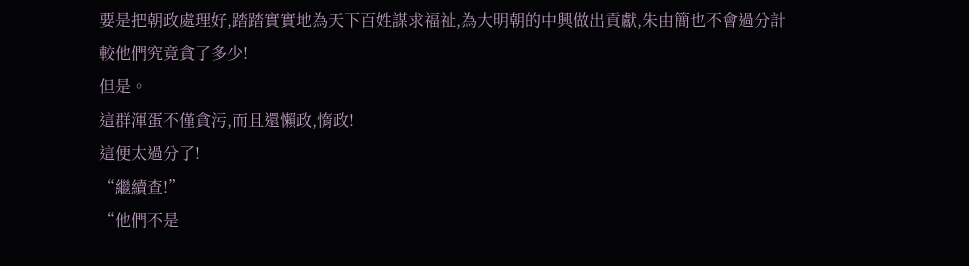要是把朝政處理好,踏踏實實地為天下百姓謀求福祉,為大明朝的中興做出貢獻,朱由簡也不會過分計較他們究竟貪了多少!
但是。
這群渾蛋不僅貪污,而且還懶政,惰政!
這便太過分了!
“繼續查!”
“他們不是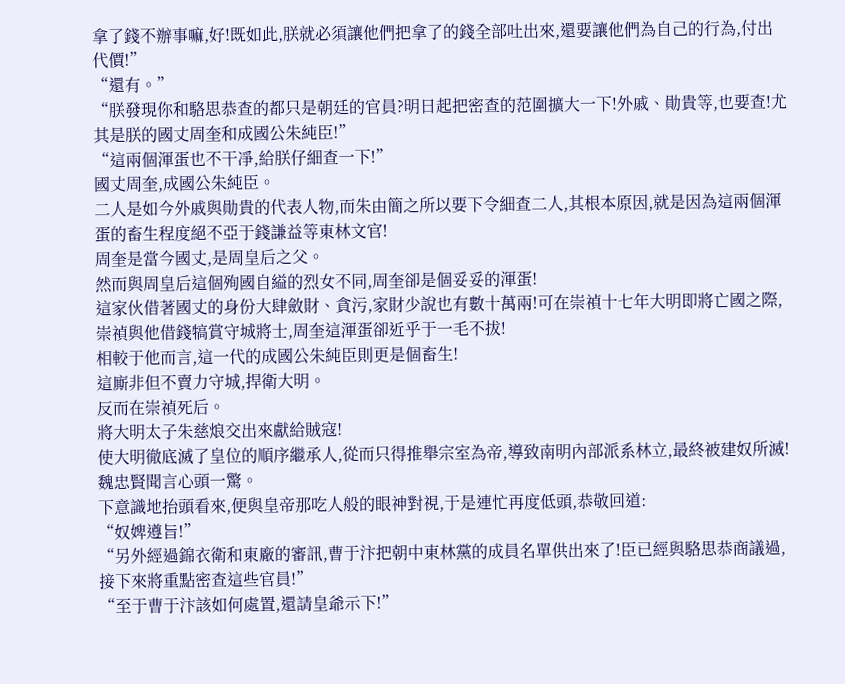拿了錢不辦事嘛,好!既如此,朕就必須讓他們把拿了的錢全部吐出來,還要讓他們為自己的行為,付出代價!”
“還有。”
“朕發現你和駱思恭查的都只是朝廷的官員?明日起把密查的范圍擴大一下!外戚、勛貴等,也要查!尤其是朕的國丈周奎和成國公朱純臣!”
“這兩個渾蛋也不干凈,給朕仔細查一下!”
國丈周奎,成國公朱純臣。
二人是如今外戚與勛貴的代表人物,而朱由簡之所以要下令細查二人,其根本原因,就是因為這兩個渾蛋的畜生程度絕不亞于錢謙益等東林文官!
周奎是當今國丈,是周皇后之父。
然而與周皇后這個殉國自縊的烈女不同,周奎卻是個妥妥的渾蛋!
這家伙借著國丈的身份大肆斂財、貪污,家財少說也有數十萬兩!可在崇禎十七年大明即將亡國之際,崇禎與他借錢犒賞守城將士,周奎這渾蛋卻近乎于一毛不拔!
相較于他而言,這一代的成國公朱純臣則更是個畜生!
這廝非但不賣力守城,捍衛大明。
反而在崇禎死后。
將大明太子朱慈烺交出來獻給賊寇!
使大明徹底滅了皇位的順序繼承人,從而只得推舉宗室為帝,導致南明內部派系林立,最終被建奴所滅!
魏忠賢聞言心頭一驚。
下意識地抬頭看來,便與皇帝那吃人般的眼神對視,于是連忙再度低頭,恭敬回道:
“奴婢遵旨!”
“另外經過錦衣衛和東廠的審訊,曹于汴把朝中東林黨的成員名單供出來了!臣已經與駱思恭商議過,接下來將重點密查這些官員!”
“至于曹于汴該如何處置,還請皇爺示下!”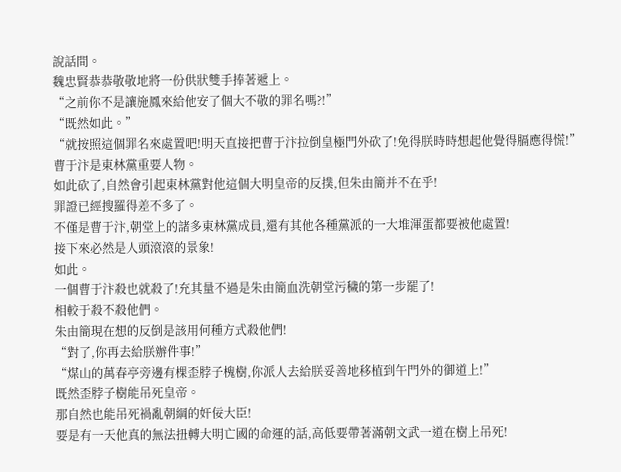說話間。
魏忠賢恭恭敬敬地將一份供狀雙手捧著遞上。
“之前你不是讓施鳳來給他安了個大不敬的罪名嗎?!”
“既然如此。”
“就按照這個罪名來處置吧!明天直接把曹于汴拉倒皇極門外砍了!免得朕時時想起他覺得膈應得慌!”
曹于汴是東林黨重要人物。
如此砍了,自然會引起東林黨對他這個大明皇帝的反撲,但朱由簡并不在乎!
罪證已經搜羅得差不多了。
不僅是曹于汴,朝堂上的諸多東林黨成員,還有其他各種黨派的一大堆渾蛋都要被他處置!
接下來必然是人頭滾滾的景象!
如此。
一個曹于汴殺也就殺了!充其量不過是朱由簡血洗朝堂污穢的第一步罷了!
相較于殺不殺他們。
朱由簡現在想的反倒是該用何種方式殺他們!
“對了,你再去給朕辦件事!”
“煤山的萬春亭旁邊有棵歪脖子槐樹,你派人去給朕妥善地移植到午門外的御道上!”
既然歪脖子樹能吊死皇帝。
那自然也能吊死禍亂朝綱的奸佞大臣!
要是有一天他真的無法扭轉大明亡國的命運的話,高低要帶著滿朝文武一道在樹上吊死!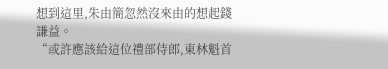想到這里,朱由簡忽然沒來由的想起錢謙益。
“或許應該給這位禮部侍郎,東林魁首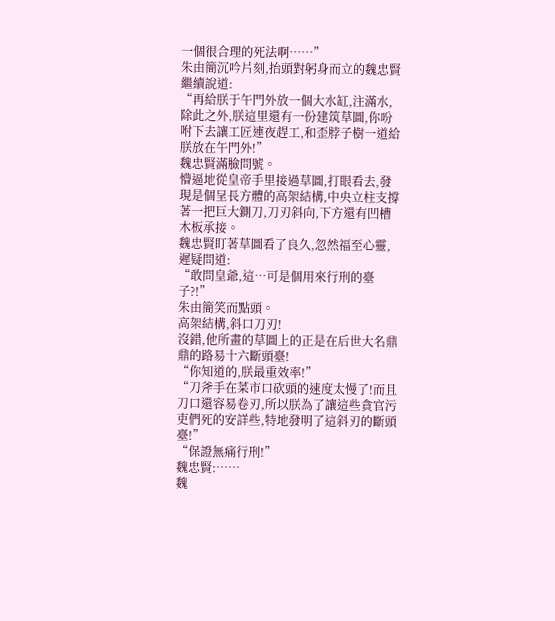一個很合理的死法啊……”
朱由簡沉吟片刻,抬頭對躬身而立的魏忠賢繼續說道:
“再給朕于午門外放一個大水缸,注滿水,除此之外,朕這里還有一份建筑草圖,你吩咐下去讓工匠連夜趕工,和歪脖子樹一道給朕放在午門外!”
魏忠賢滿臉問號。
懵逼地從皇帝手里接過草圖,打眼看去,發現是個呈長方體的高架結構,中央立柱支撐著一把巨大鍘刀,刀刃斜向,下方還有凹槽木板承接。
魏忠賢盯著草圖看了良久,忽然福至心靈,遲疑問道:
“敢問皇爺,這…可是個用來行刑的臺子?!”
朱由簡笑而點頭。
高架結構,斜口刀刃!
沒錯,他所畫的草圖上的正是在后世大名鼎鼎的路易十六斷頭臺!
“你知道的,朕最重效率!”
“刀斧手在菜市口砍頭的速度太慢了!而且刀口還容易卷刃,所以朕為了讓這些貪官污吏們死的安詳些,特地發明了這斜刃的斷頭臺!”
“保證無痛行刑!”
魏忠賢:……
魏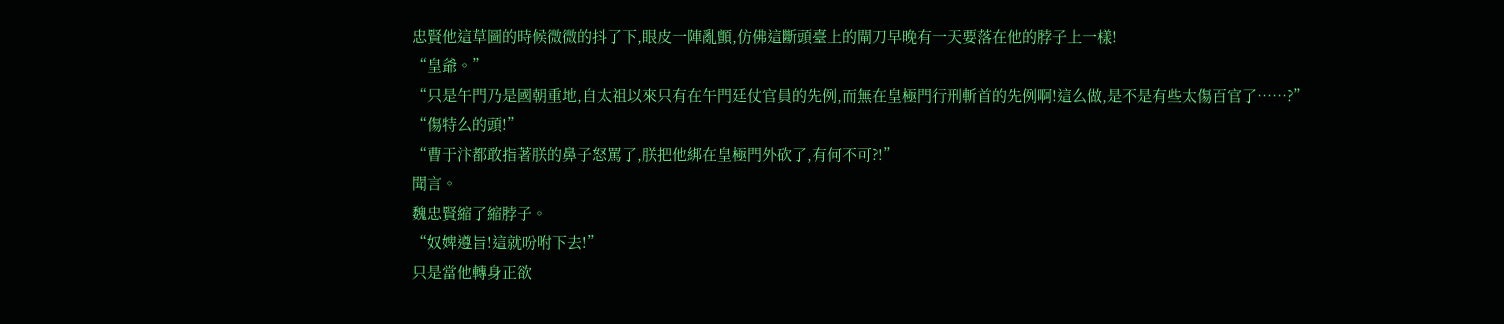忠賢他這草圖的時候微微的抖了下,眼皮一陣亂顫,仿佛這斷頭臺上的閘刀早晚有一天要落在他的脖子上一樣!
“皇爺。”
“只是午門乃是國朝重地,自太祖以來只有在午門廷仗官員的先例,而無在皇極門行刑斬首的先例啊!這么做,是不是有些太傷百官了……?”
“傷特么的頭!”
“曹于汴都敢指著朕的鼻子怒罵了,朕把他綁在皇極門外砍了,有何不可?!”
聞言。
魏忠賢縮了縮脖子。
“奴婢遵旨!這就吩咐下去!”
只是當他轉身正欲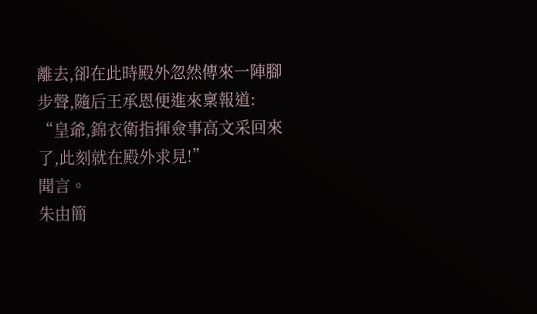離去,卻在此時殿外忽然傳來一陣腳步聲,隨后王承恩便進來稟報道:
“皇爺,錦衣衛指揮僉事高文采回來了,此刻就在殿外求見!”
聞言。
朱由簡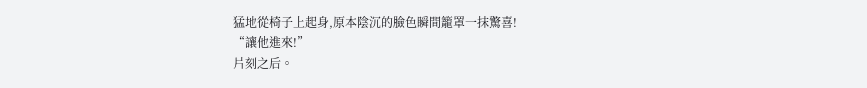猛地從椅子上起身,原本陰沉的臉色瞬間籠罩一抹驚喜!
“讓他進來!”
片刻之后。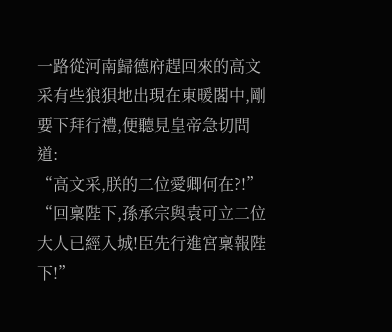一路從河南歸德府趕回來的高文采有些狼狽地出現在東暖閣中,剛要下拜行禮,便聽見皇帝急切問道:
“高文采,朕的二位愛卿何在?!”
“回稟陛下,孫承宗與袁可立二位大人已經入城!臣先行進宮稟報陛下!”